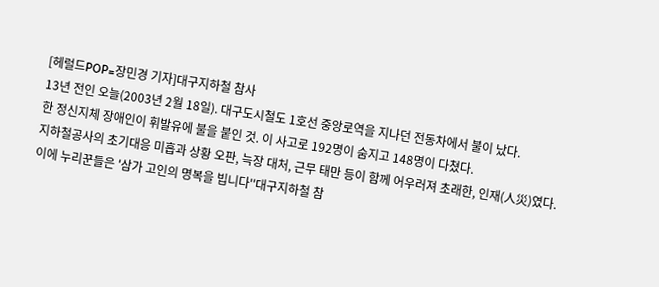[헤럴드POP=장민경 기자]대구지하철 참사
13년 전인 오늘(2003년 2월 18일). 대구도시철도 1호선 중앙로역을 지나던 전동차에서 불이 났다.
한 정신지체 장애인이 휘발유에 불을 붙인 것. 이 사고로 192명이 숨지고 148명이 다쳤다.
지하철공사의 초기대응 미흡과 상황 오판, 늑장 대처, 근무 태만 등이 함께 어우러져 초래한, 인재(人災)였다.
이에 누리꾼들은 '삼가 고인의 명복을 빕니다''대구지하철 참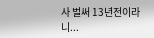사 벌써 13년전이라니...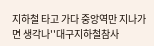지하철 타고 가다 중앙역만 지나가면 생각나''대구지하철참사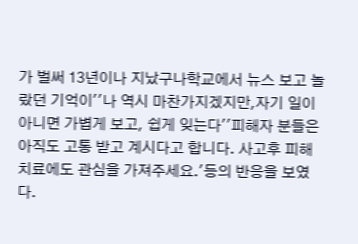가 벌써 13년이나 지났구나학교에서 뉴스 보고 놀랐던 기억이''나 역시 마찬가지겠지만,자기 일이 아니면 가볍게 보고, 쉽게 잊는다''피해자 분들은 아직도 고통 받고 계시다고 합니다. 사고후 피해 치료에도 관심을 가져주세요.'등의 반응을 보였다.